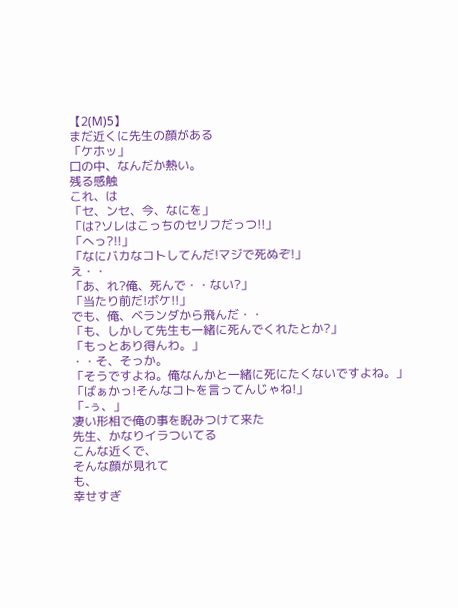【2(M)5】
まだ近くに先生の顔がある
「ケホッ」
口の中、なんだか熱い。
残る感触
これ、は
「セ、ンセ、今、なにを」
「は?ソレはこっちのセリフだっつ!!」
「へっ?!!」
「なにバカなコトしてんだ!マジで死ぬぞ!」
え・・
「あ、れ?俺、死んで・・ない?」
「当たり前だ!ボケ!!」
でも、俺、ベランダから飛んだ・・
「も、しかして先生も一緒に死んでくれたとか?」
「もっとあり得んわ。」
・・そ、そっか。
「そうですよね。俺なんかと一緒に死にたくないですよね。」
「ばぁかっ!そんなコトを言ってんじゃね!」
「-ぅ、」
凄い形相で俺の事を睨みつけて来た
先生、かなりイラついてる
こんな近くで、
そんな顔が見れて
も、
幸せすぎ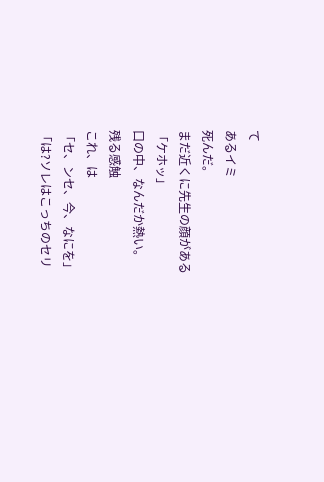て
あるイミ
死んだ。
まだ近くに先生の顔がある
「ケホッ」
口の中、なんだか熱い。
残る感触
これ、は
「セ、ンセ、今、なにを」
「は?ソレはこっちのセリ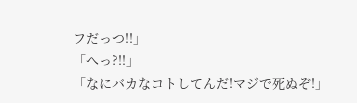フだっつ!!」
「へっ?!!」
「なにバカなコトしてんだ!マジで死ぬぞ!」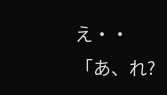え・・
「あ、れ?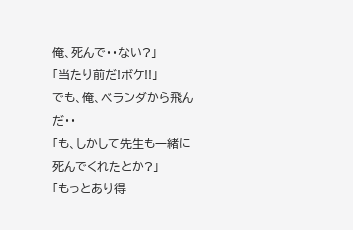俺、死んで・・ない?」
「当たり前だ!ボケ!!」
でも、俺、ベランダから飛んだ・・
「も、しかして先生も一緒に死んでくれたとか?」
「もっとあり得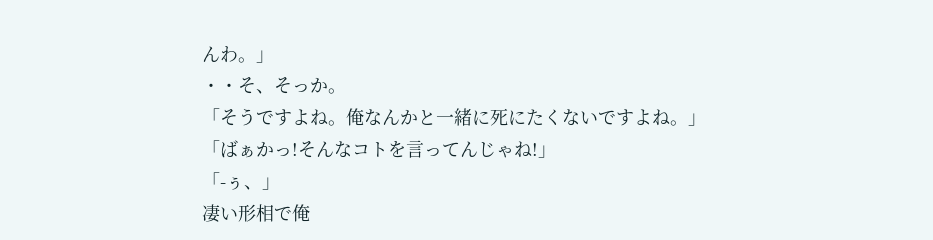んわ。」
・・そ、そっか。
「そうですよね。俺なんかと一緒に死にたくないですよね。」
「ばぁかっ!そんなコトを言ってんじゃね!」
「-ぅ、」
凄い形相で俺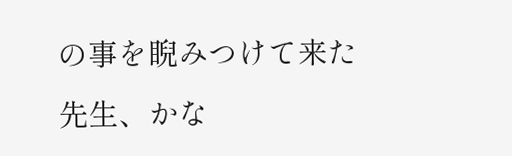の事を睨みつけて来た
先生、かな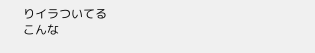りイラついてる
こんな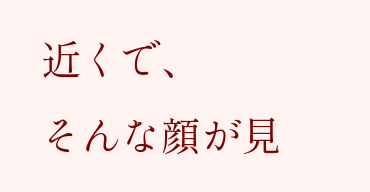近くで、
そんな顔が見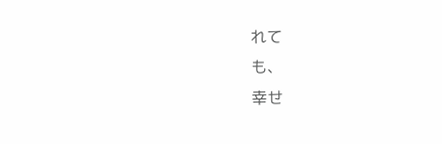れて
も、
幸せ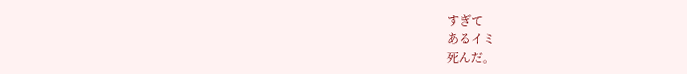すぎて
あるイミ
死んだ。